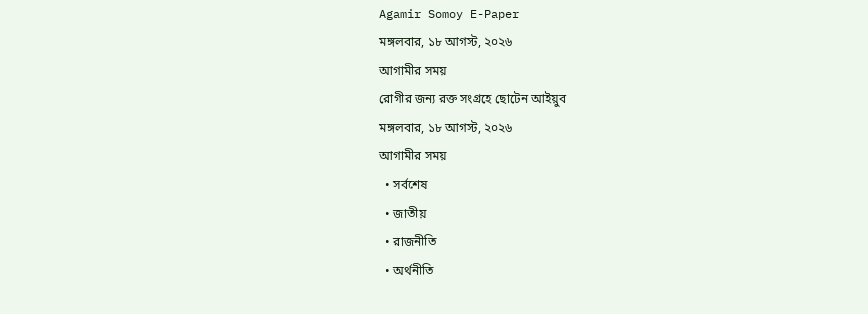Agamir Somoy E-Paper
মঙ্গলবার, ১৮ আগস্ট, ২০২৬
আগামীর সময়
রোগীর জন্য রক্ত সংগ্রহে ছোটেন আইয়ুব
মঙ্গলবার, ১৮ আগস্ট, ২০২৬
আগামীর সময়
  • সর্বশেষ
  • জাতীয়
  • রাজনীতি
  • অর্থনীতি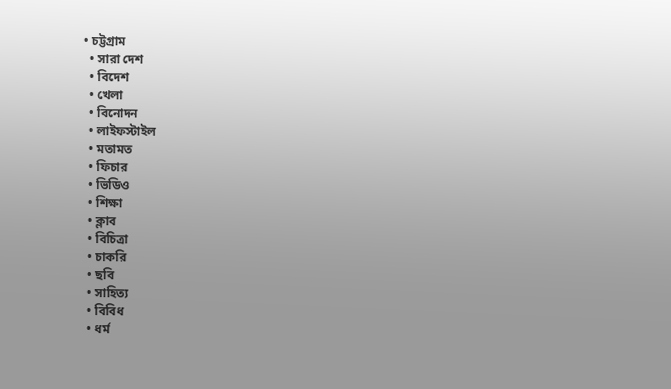• চট্টগ্রাম
  • সারা দেশ
  • বিদেশ
  • খেলা
  • বিনোদন
  • লাইফস্টাইল
  • মতামত
  • ফিচার
  • ভিডিও
  • শিক্ষা
  • ক্লাব
  • বিচিত্রা
  • চাকরি
  • ছবি
  • সাহিত্য
  • বিবিধ
  • ধর্ম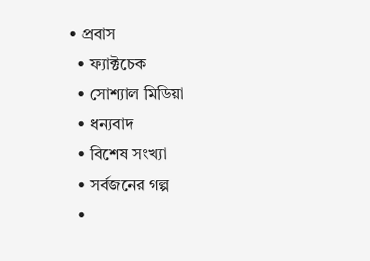• প্রবাস
  • ফ্যাক্টচেক
  • সোশ্যাল মিডিয়া
  • ধন্যবাদ
  • বিশেষ সংখ্যা
  • সর্বজনের গল্প
  •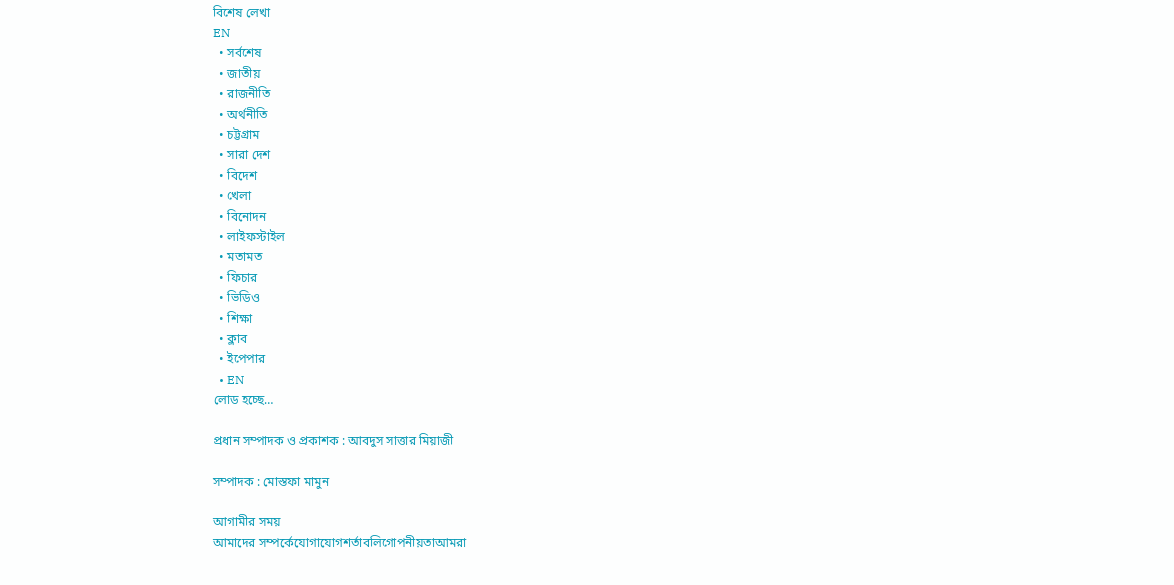বিশেষ লেখা
EN
  • সর্বশেষ
  • জাতীয়
  • রাজনীতি
  • অর্থনীতি
  • চট্টগ্রাম
  • সারা দেশ
  • বিদেশ
  • খেলা
  • বিনোদন
  • লাইফস্টাইল
  • মতামত
  • ফিচার
  • ভিডিও
  • শিক্ষা
  • ক্লাব
  • ইপেপার
  • EN
লোড হচ্ছে…

প্রধান সম্পাদক ও প্রকাশক : আবদুস সাত্তার মিয়াজী

সম্পাদক : মোস্তফা মামুন

আগামীর সময়
আমাদের সম্পর্কেযোগাযোগশর্তাবলিগোপনীয়তাআমরা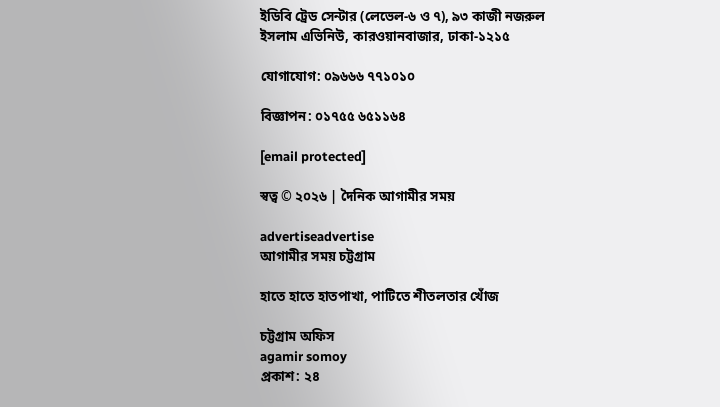ইডিবি ট্রেড সেন্টার (লেভেল-৬ ও ৭), ৯৩ কাজী নজরুল ইসলাম এভিনিউ, কারওয়ানবাজার, ঢাকা-১২১৫

যোগাযোগ: ০৯৬৬৬ ৭৭১০১০

বিজ্ঞাপন: ০১৭৫৫ ৬৫১১৬৪

[email protected]

স্বত্ব © ২০২৬ | দৈনিক আগামীর সময়

advertiseadvertise
আগামীর সময় চট্টগ্রাম

হাতে হাতে হাতপাখা, পাটিতে শীতলতার খোঁজ

চট্টগ্রাম অফিস
agamir somoy
প্রকাশ: ২৪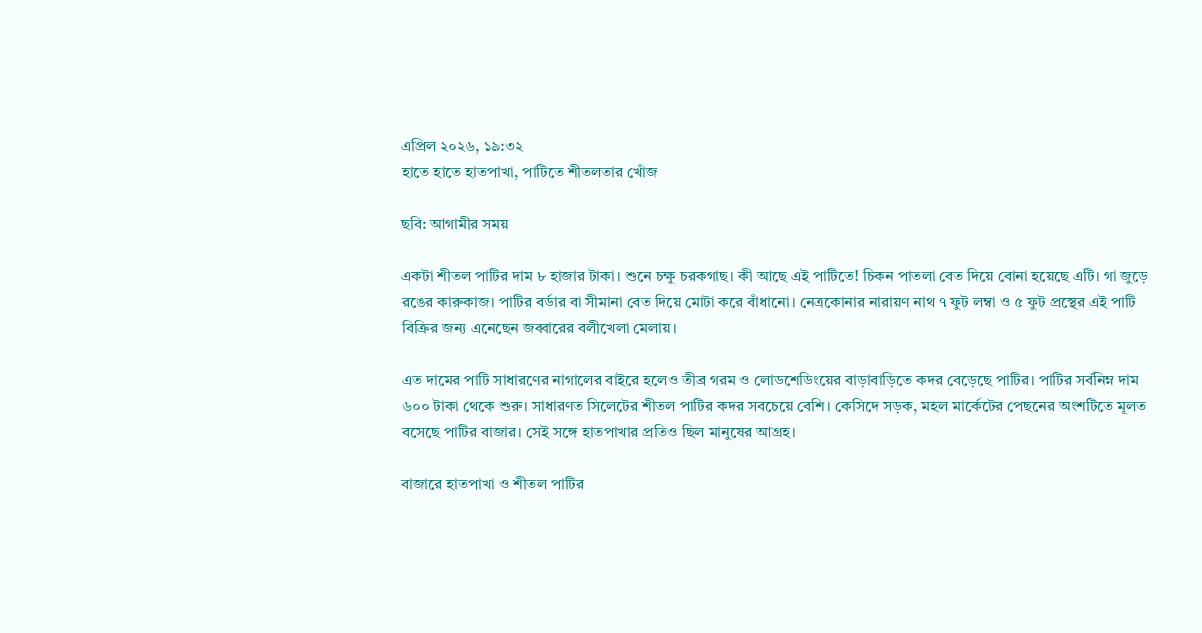এপ্রিল ২০২৬, ১৯:৩২
হাতে হাতে হাতপাখা, পাটিতে শীতলতার খোঁজ

ছবি: আগামীর সময়

একটা শীতল পাটির দাম ৮ হাজার টাকা। শুনে চক্ষু চরকগাছ। কী আছে এই পাটিতে! চিকন পাতলা বেত দিয়ে বোনা হয়েছে এটি। গা জুড়ে রঙের কারুকাজ। পাটির বর্ডার বা সীমানা বেত দিয়ে মোটা করে বাঁধানো। নেত্রকোনার নারায়ণ নাথ ৭ ফুট লম্বা ও ৫ ফুট প্রস্থের এই পাটি বিক্রির জন্য এনেছেন জব্বারের বলীখেলা মেলায়।

এত দামের পাটি সাধারণের নাগালের বাইরে হলেও তীব্র গরম ও লোডশেডিংয়ের বাড়াবাড়িতে কদর বেড়েছে পাটির। পাটির সর্বনিম্ন দাম ৬০০ টাকা থেকে শুরু। সাধারণত সিলেটের শীতল পাটির কদর সবচেয়ে বেশি। কেসিদে সড়ক, মহল মার্কেটের পেছনের অংশটিতে মূলত বসেছে পাটির বাজার। সেই সঙ্গে হাতপাখার প্রতিও ছিল মানুষের আগ্রহ।

বাজারে হাতপাখা ও শীতল পাটির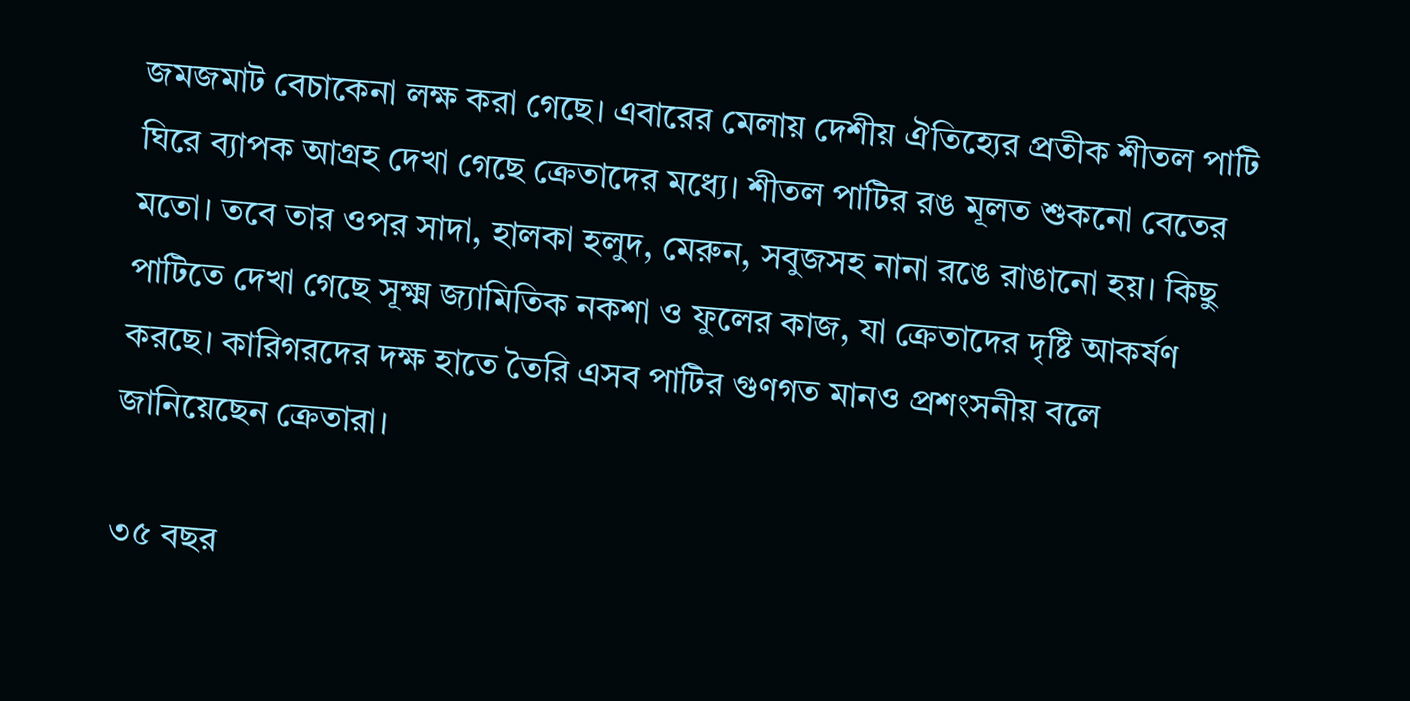জমজমাট বেচাকেনা লক্ষ করা গেছে। এবারের মেলায় দেশীয় ঐতিহ্যের প্রতীক শীতল পাটি ঘিরে ব্যাপক আগ্রহ দেখা গেছে ক্রেতাদের মধ্যে। শীতল পাটির রঙ মূলত শুকনো বেতের মতো। তবে তার ওপর সাদা, হালকা হলুদ, মেরুন, সবুজসহ নানা রঙে রাঙানো হয়। কিছু পাটিতে দেখা গেছে সূক্ষ্ম জ্যামিতিক নকশা ও ফুলের কাজ, যা ক্রেতাদের দৃষ্টি আকর্ষণ করছে। কারিগরদের দক্ষ হাতে তৈরি এসব পাটির গুণগত মানও প্রশংসনীয় বলে জানিয়েছেন ক্রেতারা।

৩৫ বছর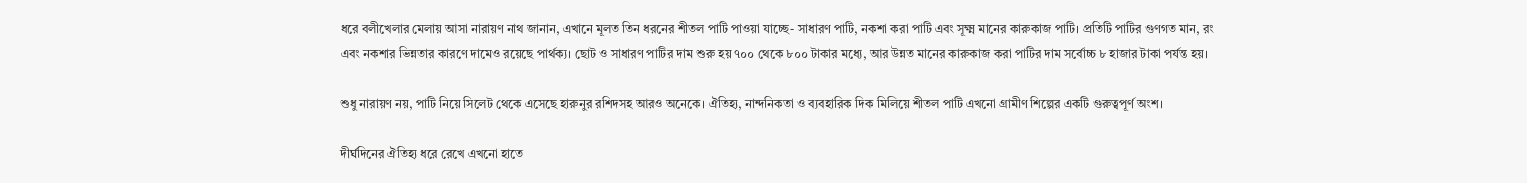ধরে বলীখেলার মেলায় আসা নারায়ণ নাথ জানান, এখানে মূলত তিন ধরনের শীতল পাটি পাওয়া যাচ্ছে- সাধারণ পাটি, নকশা করা পাটি এবং সূক্ষ্ম মানের কারুকাজ পাটি। প্রতিটি পাটির গুণগত মান, রং এবং নকশার ভিন্নতার কারণে দামেও রয়েছে পার্থক্য। ছোট ও সাধারণ পাটির দাম শুরু হয় ৭০০ থেকে ৮০০ টাকার মধ্যে, আর উন্নত মানের কারুকাজ করা পাটির দাম সর্বোচ্চ ৮ হাজার টাকা পর্যন্ত হয়।

শুধু নারায়ণ নয়, পাটি নিয়ে সিলেট থেকে এসেছে হারুনুর রশিদসহ আরও অনেকে। ঐতিহ্য, নান্দনিকতা ও ব্যবহারিক দিক মিলিয়ে শীতল পাটি এখনো গ্রামীণ শিল্পের একটি গুরুত্বপূর্ণ অংশ।

দীর্ঘদিনের ঐতিহ্য ধরে রেখে এখনো হাতে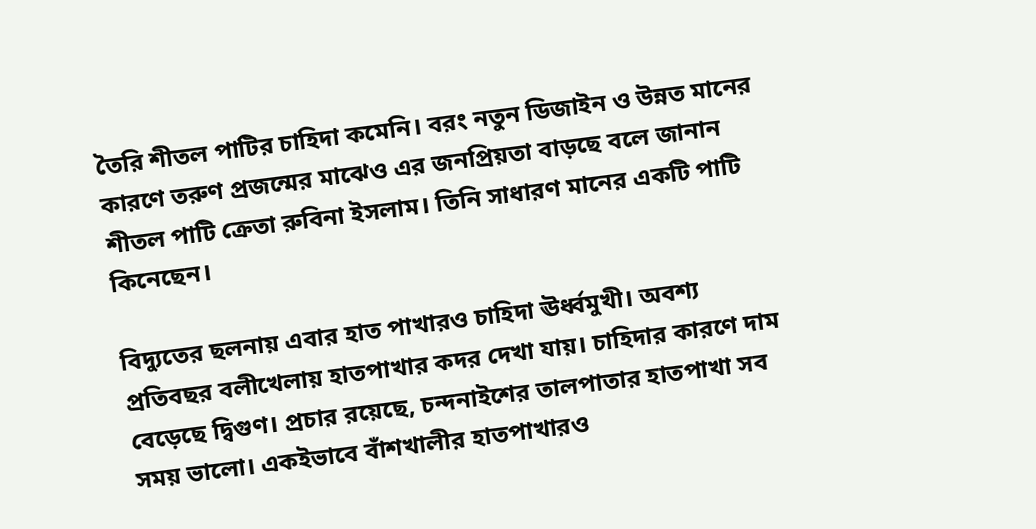তৈরি শীতল পাটির চাহিদা কমেনি। বরং নতুন ডিজাইন ও উন্নত মানের কারণে তরুণ প্রজন্মের মাঝেও এর জনপ্রিয়তা বাড়ছে বলে জানান শীতল পাটি ক্রেতা রুবিনা ইসলাম। তিনি সাধারণ মানের একটি পাটি কিনেছেন।

বিদ্যুতের ছলনায় এবার হাত পাখারও চাহিদা ঊর্ধ্বমুখী। অবশ্য প্রতিবছর বলীখেলায় হাতপাখার কদর দেখা যায়। চাহিদার কারণে দাম বেড়েছে দ্বিগুণ। প্রচার রয়েছে, চন্দনাইশের তালপাতার হাতপাখা সব সময় ভালো। একইভাবে বাঁশখালীর হাতপাখারও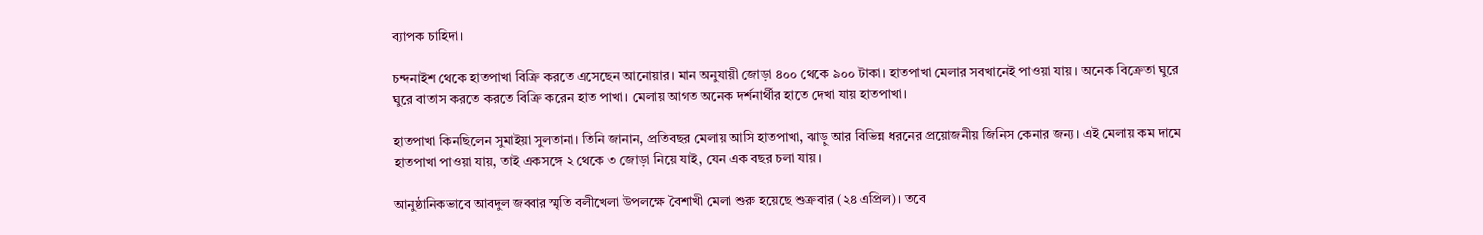ব্যাপক চাহিদা।

চন্দনাইশ থেকে হাতপাখা বিক্রি করতে এসেছেন আনোয়ার। মান অনুযায়ী জোড়া ৪০০ থেকে ৯০০ টাকা। হাতপাখা মেলার সবখানেই পাওয়া যায়। অনেক বিক্রেতা ঘুরে ঘুরে বাতাস করতে করতে বিক্রি করেন হাত পাখা। মেলায় আগত অনেক দর্শনার্থীর হাতে দেখা যায় হাতপাখা।

হাতপাখা কিনছিলেন সুমাইয়া সুলতানা। তিনি জানান, প্রতিবছর মেলায় আসি হাতপাখা, ঝাড়ু আর বিভিন্ন ধরনের প্রয়োজনীয় জিনিস কেনার জন্য। এই মেলায় কম দামে হাতপাখা পাওয়া যায়, তাই একসঙ্গে ২ থেকে ৩ জোড়া নিয়ে যাই, যেন এক বছর চলা যায়।

আনুষ্ঠানিকভাবে আবদুল জব্বার স্মৃতি বলীখেলা উপলক্ষে বৈশাখী মেলা শুরু হয়েছে শুক্রবার (২৪ এপ্রিল)। তবে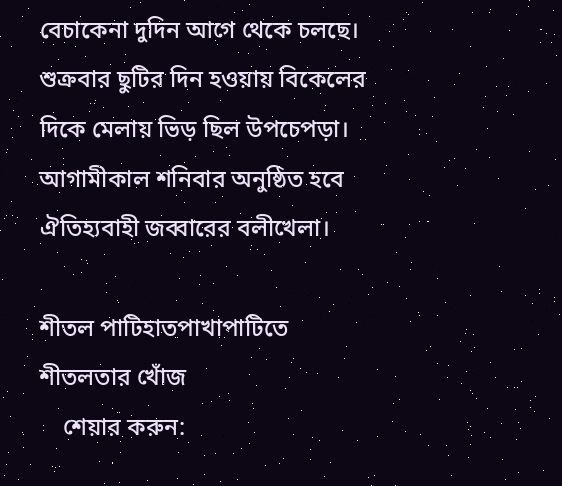বেচাকেনা দুদিন আগে থেকে চলছে। শুক্রবার ছুটির দিন হওয়ায় বিকেলের দিকে মেলায় ভিড় ছিল উপচেপড়া। আগামীকাল শনিবার অনুষ্ঠিত হবে ঐতিহ্যবাহী জব্বারের বলীখেলা।

শীতল পাটিহাতপাখাপাটিতে শীতলতার খোঁজ
    শেয়ার করুন: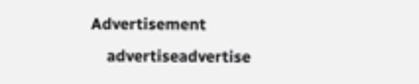Advertisement
    advertiseadvertise